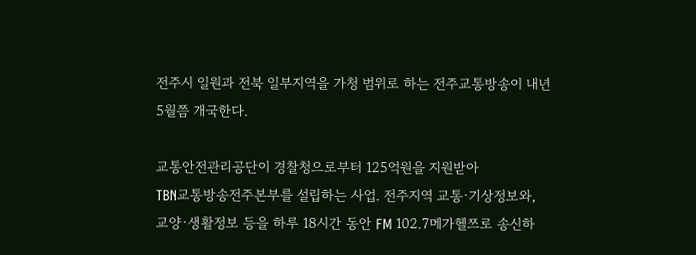전주시 일원과 전북 일부지역을 가청 범위로 하는 전주교통방송이 내년
5월쯤 개국한다.

교통안전관리공단이 경찰청으로부터 125억원을 지원받아
TBN교통방송전주본부를 설립하는 사업. 전주지역 교통·기상정보와,
교양·생활정보 등을 하루 18시간 동안 FM 102.7메가헬쯔로 송신하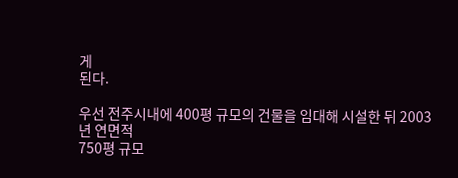게
된다.

우선 전주시내에 400평 규모의 건물을 임대해 시설한 뒤 2003년 연면적
750평 규모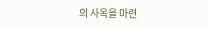의 사옥을 마련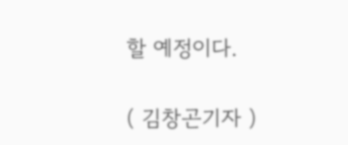할 예정이다.

( 김창곤기자 )